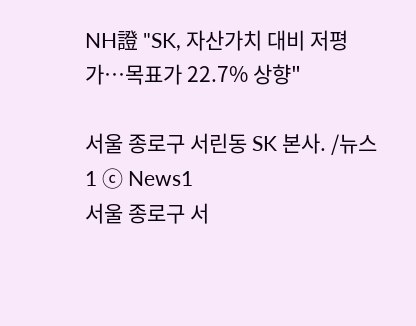NH證 "SK, 자산가치 대비 저평가…목표가 22.7% 상향"

서울 종로구 서린동 SK 본사. /뉴스1 ⓒ News1
서울 종로구 서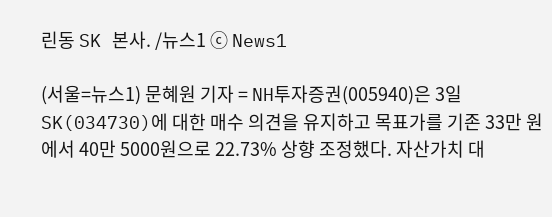린동 SK 본사. /뉴스1 ⓒ News1

(서울=뉴스1) 문혜원 기자 = NH투자증권(005940)은 3일 SK(034730)에 대한 매수 의견을 유지하고 목표가를 기존 33만 원에서 40만 5000원으로 22.73% 상향 조정했다. 자산가치 대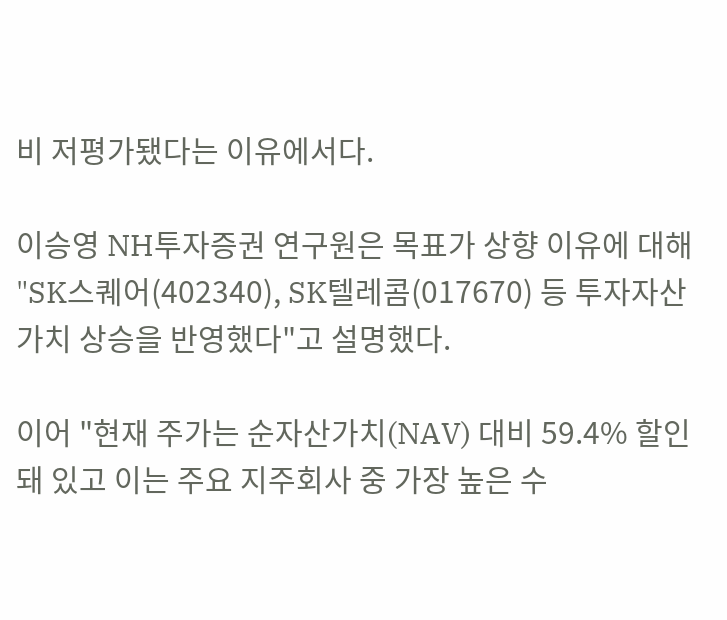비 저평가됐다는 이유에서다.

이승영 NH투자증권 연구원은 목표가 상향 이유에 대해 "SK스퀘어(402340), SK텔레콤(017670) 등 투자자산 가치 상승을 반영했다"고 설명했다.

이어 "현재 주가는 순자산가치(NAV) 대비 59.4% 할인돼 있고 이는 주요 지주회사 중 가장 높은 수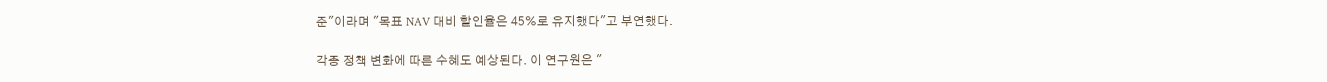준"이라며 "목표 NAV 대비 할인율은 45%로 유지했다"고 부연했다.

각종 정책 변화에 따른 수혜도 예상된다. 이 연구원은 "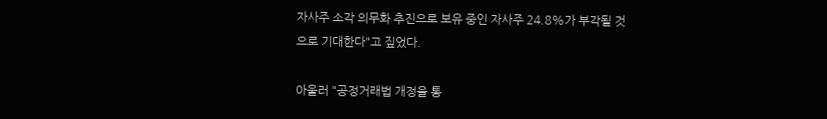자사주 소각 의무화 추진으로 보유 중인 자사주 24.8%가 부각될 것으로 기대한다"고 짚었다.

아울러 "공정거래법 개정을 통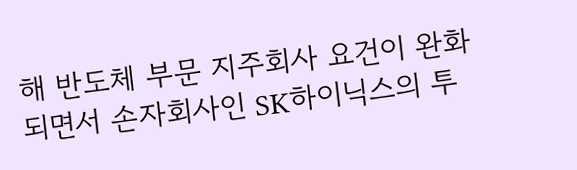해 반도체 부문 지주회사 요건이 완화되면서 손자회사인 SK하이닉스의 투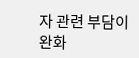자 관련 부담이 완화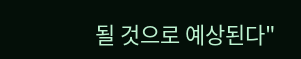될 것으로 예상된다"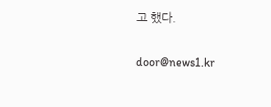고 했다.

door@news1.kr